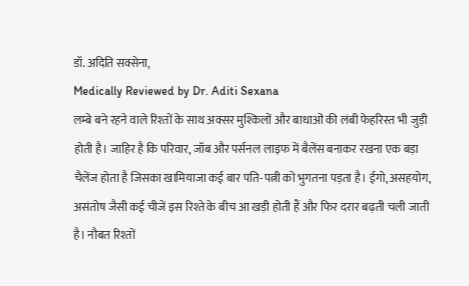डॉ. अदिति सक्सेना,
Medically Reviewed by Dr. Aditi Sexana
लम्बे बने रहने वाले रिश्तों के साथ अक्सर मुश्किलों और बाधाओं की लंबी फेहरिस्त भी जुड़ी होती है। जाहिर है कि परिवार, जॉब और पर्सनल लाइफ में बैलेंस बनाकर रखना एक बड़ा चैलेंज होता है जिसका खामियाजा कई बार पति-पत्नी को भुगतना पड़ता है। ईगो, असहयोग, असंतोष जैसी कई चीजें इस रिश्ते के बीच आ खड़ी होती हैं और फिर दरार बढ़ती चली जाती है। नौबत रिश्तों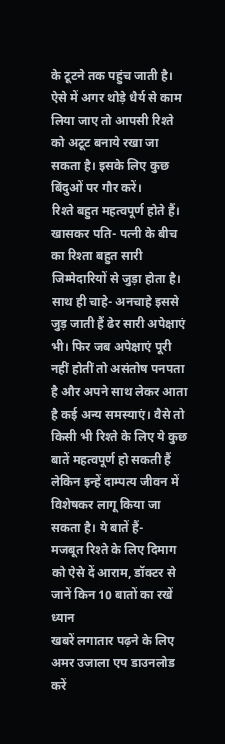के टूटने तक पहुंच जाती है। ऐसे में अगर थोड़े धैर्य से काम लिया जाए तो आपसी रिश्ते को अटूट बनाये रखा जा सकता है। इसके लिए कुछ बिंदुओं पर गौर करें।
रिश्ते बहुत महत्वपूर्ण होते हैं। खासकर पति- पत्नी के बीच का रिश्ता बहुत सारी जिम्मेदारियों से जुड़ा होता है। साथ ही चाहे- अनचाहे इससे जुड़ जाती हैं ढेर सारी अपेक्षाएं भी। फिर जब अपेक्षाएं पूरी नहीं होतीं तो असंतोष पनपता है और अपने साथ लेकर आता है कई अन्य समस्याएं। वैसे तो किसी भी रिश्ते के लिए ये कुछ बातें महत्वपूर्ण हो सकती हैं लेकिन इन्हें दाम्पत्य जीवन में विशेषकर लागू किया जा सकता है। ये बातें हैं-
मजबूत रिश्ते के लिए दिमाग को ऐसे दें आराम, डॉक्टर से जानें किन 10 बातों का रखें ध्यान
खबरें लगातार पढ़ने के लिए अमर उजाला एप डाउनलोड करें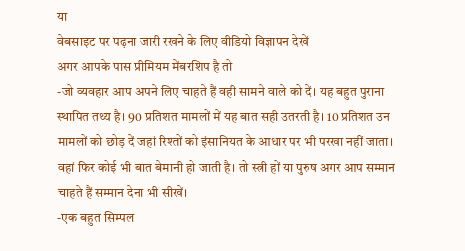या
वेबसाइट पर पढ़ना जारी रखने के लिए वीडियो विज्ञापन देखें
अगर आपके पास प्रीमियम मेंबरशिप है तो
-जो व्यवहार आप अपने लिए चाहते हैं वही सामने वाले को दें। यह बहुत पुराना स्थापित तथ्य है। 90 प्रतिशत मामलों में यह बात सही उतरती है। 10 प्रतिशत उन मामलों को छोड़ दें जहां रिश्तों को इंसानियत के आधार पर भी परखा नहीं जाता। वहां फिर कोई भी बात बेमानी हो जाती है। तो स्त्री हों या पुरुष अगर आप सम्मान चाहते हैं सम्मान देना भी सीखें।
-एक बहुत सिम्पल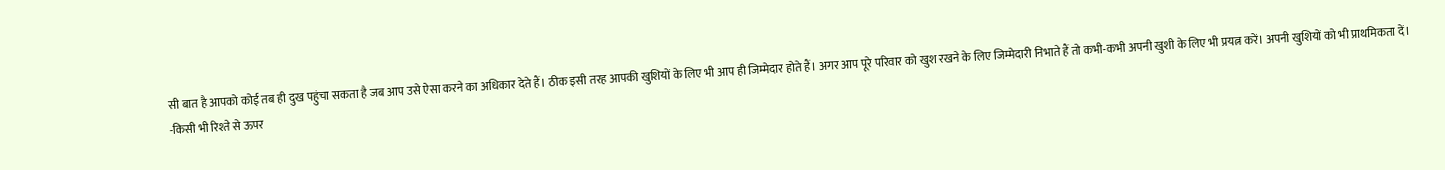सी बात है आपको कोई तब ही दुख पहुंचा सकता है जब आप उसे ऐसा करने का अधिकार देते हैं। ठीक इसी तरह आपकी खुशियों के लिए भी आप ही जिम्मेदार होते हैं। अगर आप पूरे परिवार को खुश रखने के लिए जिम्मेदारी निभाते हैं तो कभी-कभी अपनी खुशी के लिए भी प्रयत्न करें। अपनी खुशियों को भी प्राथमिकता दें।
-किसी भी रिश्ते से ऊपर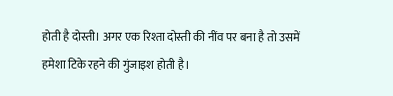होती है दोस्ती। अगर एक रिश्ता दोस्ती की नींव पर बना है तो उसमें हमेशा टिके रहने की गुंजाइश होती है।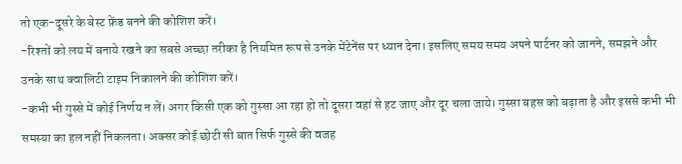तो एक-दूसरे के बेस्ट फ्रेंड बनने की कोशिश करें।
-रिश्तों को लय में बनाये रखने का सबसे अच्छा तरीका है नियमित रूप से उनके मेंटेनेंस पर ध्यान देना। इसलिए समय समय अपने पार्टनर को जानने, समझने और उनके साथ क्वालिटी टाइम निकालने की कोशिश करें।
-कभी भी गुस्से में कोई निर्णय न लें। अगर किसी एक को गुस्सा आ रहा हो तो दूसरा वहां से हट जाए और दूर चला जाये। गुस्सा बहस को बढ़ाता है और इससे कभी भी समस्या का हल नहीं निकलता। अक्सर कोई छोटी सी बात सिर्फ गुस्से की वजह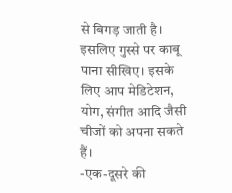से बिगड़ जाती है। इसलिए गुस्से पर काबू पाना सीखिए। इसके लिए आप मेडिटेशन, योग, संगीत आदि जैसी चीजों को अपना सकते हैं।
-एक-दूसरे की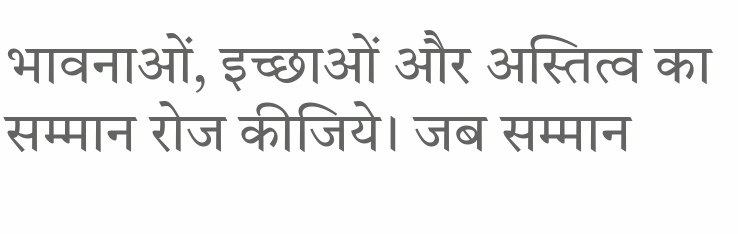भावनाओं, इच्छाओं और अस्तित्व का सम्मान रोज कीजिये। जब सम्मान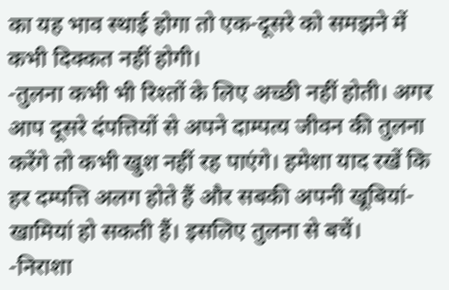का यह भाव स्थाई होगा तो एक-दूसरे को समझने में कभी दिक्कत नहीं होगी।
-तुलना कभी भी रिश्तों के लिए अच्छी नहीं होती। अगर आप दूसरे दंपत्तियों से अपने दाम्पत्य जीवन की तुलना करेंगे तो कभी खुश नहीं रह पाएंगे। हमेशा याद रखें कि हर दम्पत्ति अलग होते हैं और सबकी अपनी खूबियां-खामियां हो सकती हैं। इसलिए तुलना से बचें।
-निराशा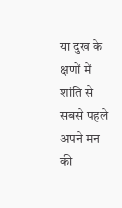या दुख के क्षणों में शांति से सबसे पहले अपने मन की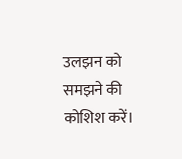उलझन को समझने की कोशिश करें।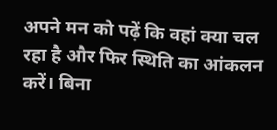अपने मन को पढ़ें कि वहां क्या चल रहा है और फिर स्थिति का आंकलन करें। बिना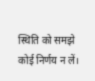स्थिति को समझे कोई निर्णय न लें।